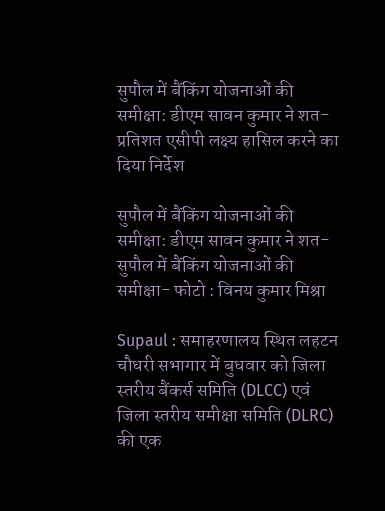सुपौल में बैंकिंग योजनाओं की समीक्षा: डीएम सावन कुमार ने शत-प्रतिशत एसीपी लक्ष्य हासिल करने का दिया निर्देश

सुपौल में बैंकिंग योजनाओं की समीक्षा: डीएम सावन कुमार ने शत-
सुपौल में बैंकिंग योजनाओं की समीक्षा- फोटो : विनय कुमार मिश्रा

Supaul : समाहरणालय स्थित लहटन चौधरी सभागार में बुधवार को जिला स्तरीय बैंकर्स समिति (DLCC) एवं जिला स्तरीय समीक्षा समिति (DLRC) की एक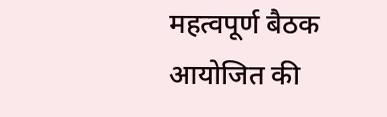महत्वपूर्ण बैठक आयोजित की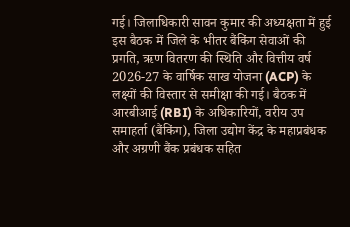गई। जिलाधिकारी सावन कुमार की अध्यक्षता में हुई इस बैठक में जिले के भीतर बैंकिंग सेवाओं की प्रगति, ऋण वितरण की स्थिति और वित्तीय वर्ष 2026-27 के वार्षिक साख योजना (ACP) के लक्ष्यों की विस्तार से समीक्षा की गई। बैठक में आरबीआई (RBI) के अधिकारियों, वरीय उप समाहर्ता (बैंकिंग), जिला उद्योग केंद्र के महाप्रबंधक और अग्रणी बैंक प्रबंधक सहित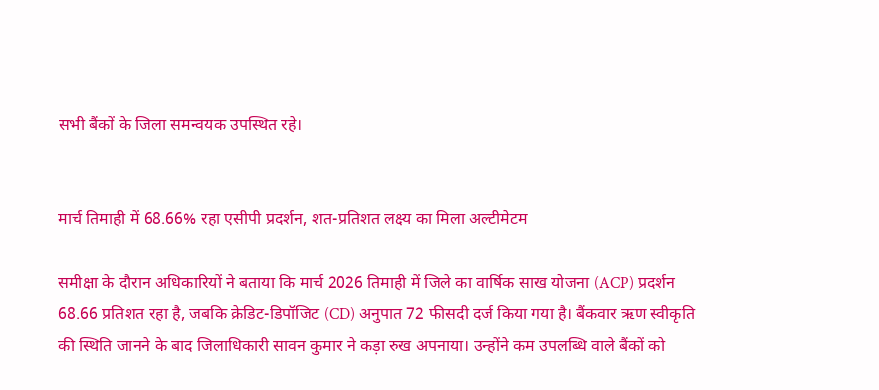सभी बैंकों के जिला समन्वयक उपस्थित रहे।


मार्च तिमाही में 68.66% रहा एसीपी प्रदर्शन, शत-प्रतिशत लक्ष्य का मिला अल्टीमेटम

समीक्षा के दौरान अधिकारियों ने बताया कि मार्च 2026 तिमाही में जिले का वार्षिक साख योजना (ACP) प्रदर्शन 68.66 प्रतिशत रहा है, जबकि क्रेडिट-डिपॉजिट (CD) अनुपात 72 फीसदी दर्ज किया गया है। बैंकवार ऋण स्वीकृति की स्थिति जानने के बाद जिलाधिकारी सावन कुमार ने कड़ा रुख अपनाया। उन्होंने कम उपलब्धि वाले बैंकों को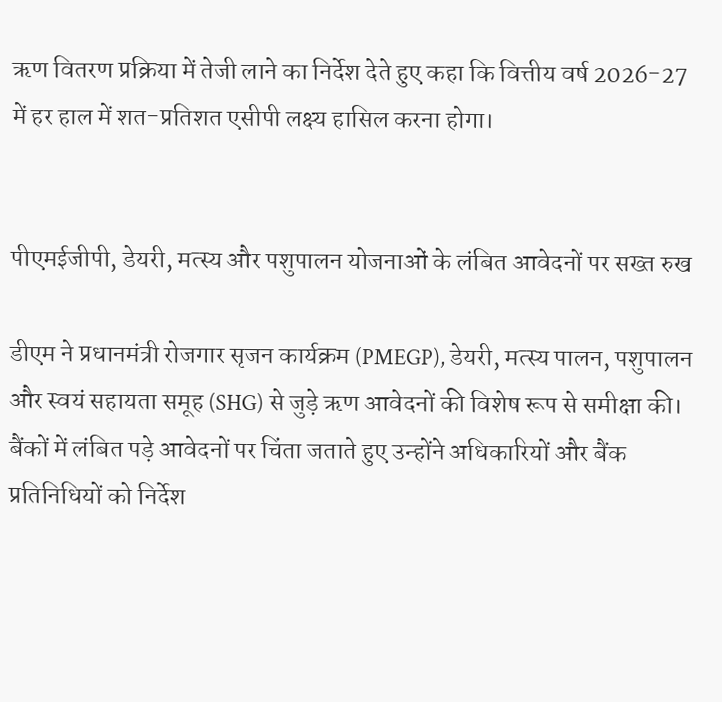ऋण वितरण प्रक्रिया में तेजी लाने का निर्देश देते हुए कहा कि वित्तीय वर्ष 2026-27 में हर हाल में शत-प्रतिशत एसीपी लक्ष्य हासिल करना होगा।


पीएमईजीपी, डेयरी, मत्स्य और पशुपालन योजनाओं के लंबित आवेदनों पर सख्त रुख

डीएम ने प्रधानमंत्री रोजगार सृजन कार्यक्रम (PMEGP), डेयरी, मत्स्य पालन, पशुपालन और स्वयं सहायता समूह (SHG) से जुड़े ऋण आवेदनों की विशेष रूप से समीक्षा की। बैंकों में लंबित पड़े आवेदनों पर चिंता जताते हुए उन्होंने अधिकारियों और बैंक प्रतिनिधियों को निर्देश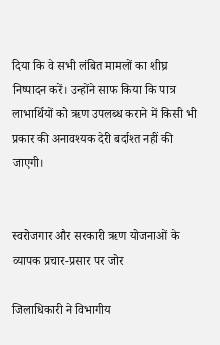दिया कि वे सभी लंबित मामलों का शीघ्र निष्पादन करें। उन्होंने साफ किया कि पात्र लाभार्थियों को ऋण उपलब्ध कराने में किसी भी प्रकार की अनावश्यक देरी बर्दाश्त नहीं की जाएगी।


स्वरोजगार और सरकारी ऋण योजनाओं के व्यापक प्रचार-प्रसार पर जोर

जिलाधिकारी ने विभागीय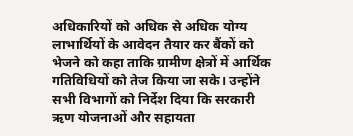अधिकारियों को अधिक से अधिक योग्य लाभार्थियों के आवेदन तैयार कर बैंकों को भेजने को कहा ताकि ग्रामीण क्षेत्रों में आर्थिक गतिविधियों को तेज किया जा सके। उन्होंने सभी विभागों को निर्देश दिया कि सरकारी ऋण योजनाओं और सहायता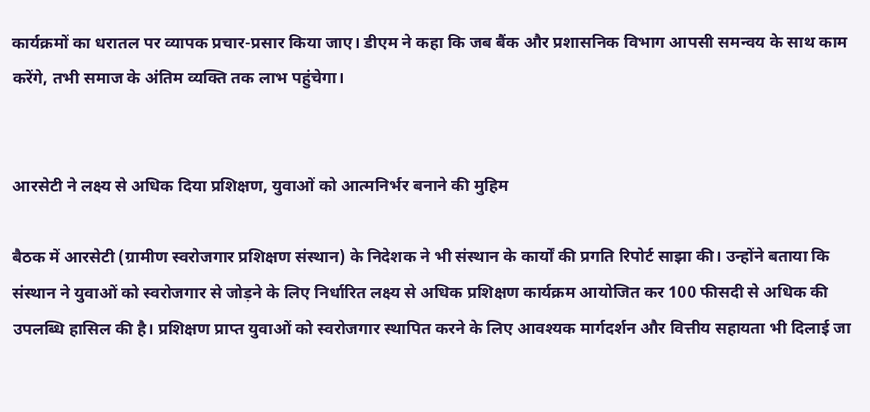कार्यक्रमों का धरातल पर व्यापक प्रचार-प्रसार किया जाए। डीएम ने कहा कि जब बैंक और प्रशासनिक विभाग आपसी समन्वय के साथ काम करेंगे, तभी समाज के अंतिम व्यक्ति तक लाभ पहुंचेगा।


आरसेटी ने लक्ष्य से अधिक दिया प्रशिक्षण, युवाओं को आत्मनिर्भर बनाने की मुहिम

बैठक में आरसेटी (ग्रामीण स्वरोजगार प्रशिक्षण संस्थान) के निदेशक ने भी संस्थान के कार्यों की प्रगति रिपोर्ट साझा की। उन्होंने बताया कि संस्थान ने युवाओं को स्वरोजगार से जोड़ने के लिए निर्धारित लक्ष्य से अधिक प्रशिक्षण कार्यक्रम आयोजित कर 100 फीसदी से अधिक की उपलब्धि हासिल की है। प्रशिक्षण प्राप्त युवाओं को स्वरोजगार स्थापित करने के लिए आवश्यक मार्गदर्शन और वित्तीय सहायता भी दिलाई जा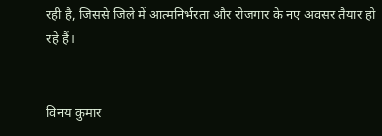रही है, जिससे जिले में आत्मनिर्भरता और रोजगार के नए अवसर तैयार हो रहे हैं।


विनय कुमार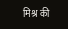मिश्र की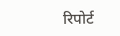रिपोर्ट